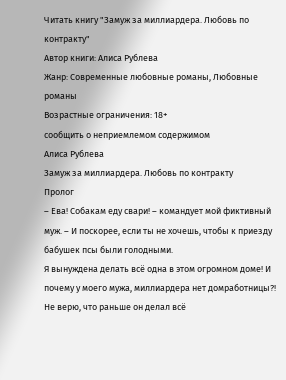Читать книгу "Замуж за миллиардера. Любовь по контракту"
Автор книги: Алиса Рублева
Жанр: Современные любовные романы, Любовные романы
Возрастные ограничения: 18+
сообщить о неприемлемом содержимом
Алиса Рублева
Замуж за миллиардера. Любовь по контракту
Пролог
– Ева! Собакам еду свари! – командует мой фиктивный муж. – И поскорее, если ты не хочешь, чтобы к приезду бабушек псы были голодными.
Я вынуждена делать всё одна в этом огромном доме! И почему у моего мужа, миллиардера нет домработницы?! Не верю, что раньше он делал всё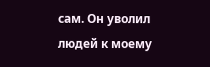сам. Он уволил людей к моему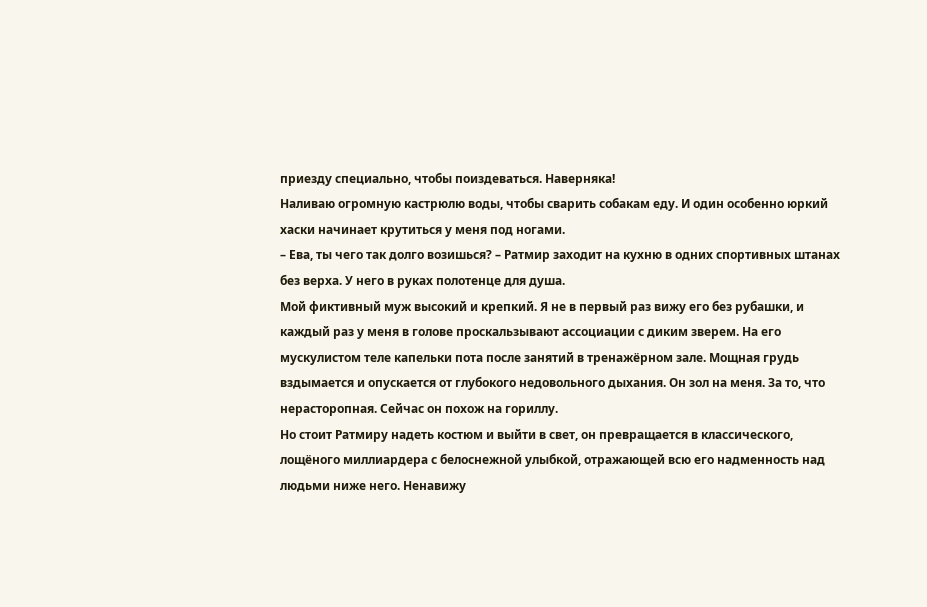приезду специально, чтобы поиздеваться. Наверняка!
Наливаю огромную кастрюлю воды, чтобы сварить собакам еду. И один особенно юркий хаски начинает крутиться у меня под ногами.
– Ева, ты чего так долго возишься? – Ратмир заходит на кухню в одних спортивных штанах без верха. У него в руках полотенце для душа.
Мой фиктивный муж высокий и крепкий. Я не в первый раз вижу его без рубашки, и каждый раз у меня в голове проскальзывают ассоциации с диким зверем. На его мускулистом теле капельки пота после занятий в тренажёрном зале. Мощная грудь вздымается и опускается от глубокого недовольного дыхания. Он зол на меня. За то, что нерасторопная. Сейчас он похож на гориллу.
Но стоит Ратмиру надеть костюм и выйти в свет, он превращается в классического, лощёного миллиардера с белоснежной улыбкой, отражающей всю его надменность над людьми ниже него. Ненавижу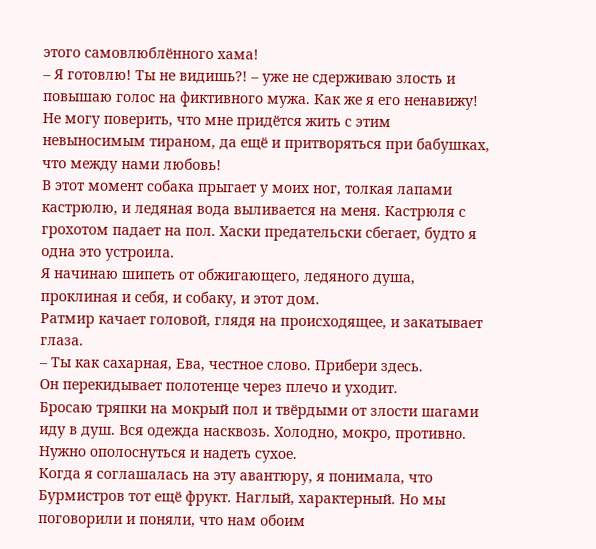этого самовлюблённого хама!
– Я готовлю! Ты не видишь?! – уже не сдерживаю злость и повышаю голос на фиктивного мужа. Как же я его ненавижу! Не могу поверить, что мне придётся жить с этим невыносимым тираном, да ещё и притворяться при бабушках, что между нами любовь!
В этот момент собака прыгает у моих ног, толкая лапами кастрюлю, и ледяная вода выливается на меня. Кастрюля с грохотом падает на пол. Хаски предательски сбегает, будто я одна это устроила.
Я начинаю шипеть от обжигающего, ледяного душа, проклиная и себя, и собаку, и этот дом.
Ратмир качает головой, глядя на происходящее, и закатывает глаза.
– Ты как сахарная, Ева, честное слово. Прибери здесь.
Он перекидывает полотенце через плечо и уходит.
Бросаю тряпки на мокрый пол и твёрдыми от злости шагами иду в душ. Вся одежда насквозь. Холодно, мокро, противно. Нужно ополоснуться и надеть сухое.
Когда я соглашалась на эту авантюру, я понимала, что Бурмистров тот ещё фрукт. Наглый, характерный. Но мы поговорили и поняли, что нам обоим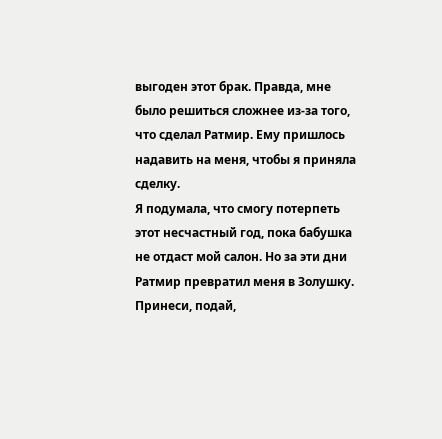выгоден этот брак. Правда, мне было решиться сложнее из-за того, что сделал Ратмир. Ему пришлось надавить на меня, чтобы я приняла сделку.
Я подумала, что смогу потерпеть этот несчастный год, пока бабушка не отдаст мой салон. Но за эти дни Ратмир превратил меня в Золушку. Принеси, подай,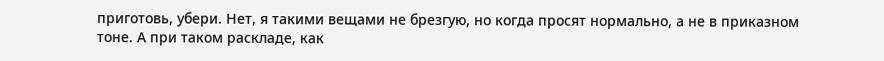приготовь, убери. Нет, я такими вещами не брезгую, но когда просят нормально, а не в приказном тоне. А при таком раскладе, как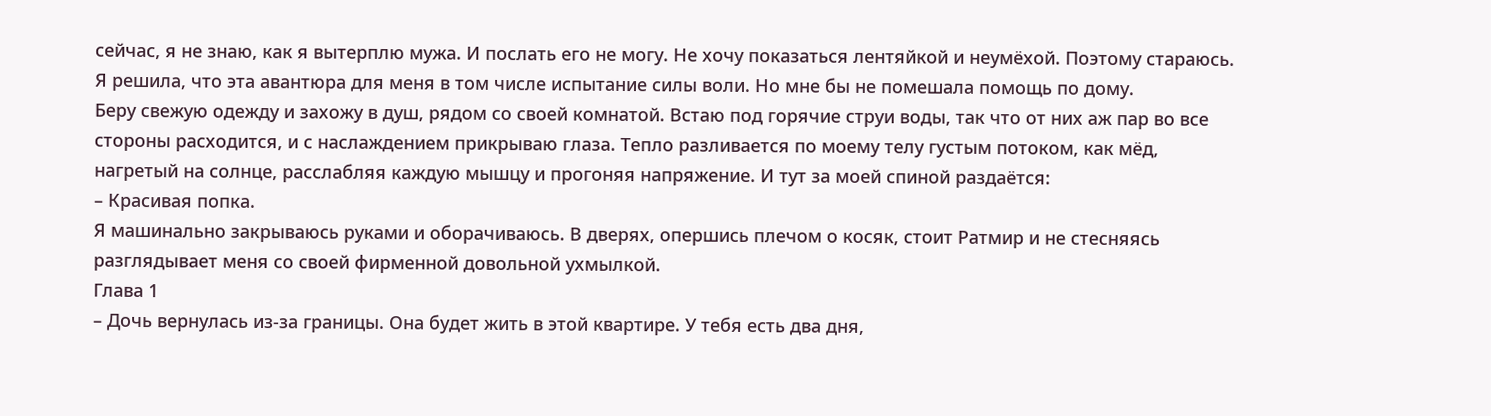сейчас, я не знаю, как я вытерплю мужа. И послать его не могу. Не хочу показаться лентяйкой и неумёхой. Поэтому стараюсь. Я решила, что эта авантюра для меня в том числе испытание силы воли. Но мне бы не помешала помощь по дому.
Беру свежую одежду и захожу в душ, рядом со своей комнатой. Встаю под горячие струи воды, так что от них аж пар во все стороны расходится, и с наслаждением прикрываю глаза. Тепло разливается по моему телу густым потоком, как мёд, нагретый на солнце, расслабляя каждую мышцу и прогоняя напряжение. И тут за моей спиной раздаётся:
– Красивая попка.
Я машинально закрываюсь руками и оборачиваюсь. В дверях, опершись плечом о косяк, стоит Ратмир и не стесняясь разглядывает меня со своей фирменной довольной ухмылкой.
Глава 1
– Дочь вернулась из-за границы. Она будет жить в этой квартире. У тебя есть два дня,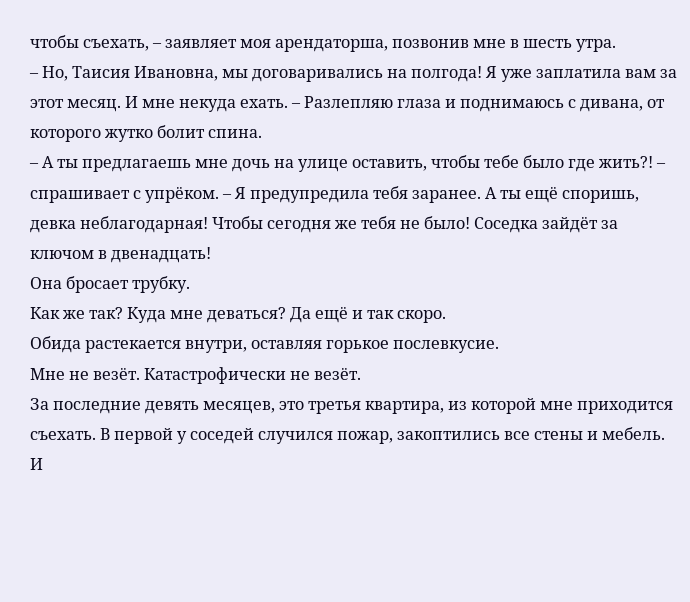чтобы съехать, – заявляет моя арендаторша, позвонив мне в шесть утра.
– Но, Таисия Ивановна, мы договаривались на полгода! Я уже заплатила вам за этот месяц. И мне некуда ехать. – Разлепляю глаза и поднимаюсь с дивана, от которого жутко болит спина.
– А ты предлагаешь мне дочь на улице оставить, чтобы тебе было где жить?! – спрашивает с упрёком. – Я предупредила тебя заранее. А ты ещё споришь, девка неблагодарная! Чтобы сегодня же тебя не было! Соседка зайдёт за ключом в двенадцать!
Она бросает трубку.
Как же так? Куда мне деваться? Да ещё и так скоро.
Обида растекается внутри, оставляя горькое послевкусие.
Мне не везёт. Катастрофически не везёт.
За последние девять месяцев, это третья квартира, из которой мне приходится съехать. В первой у соседей случился пожар, закоптились все стены и мебель. И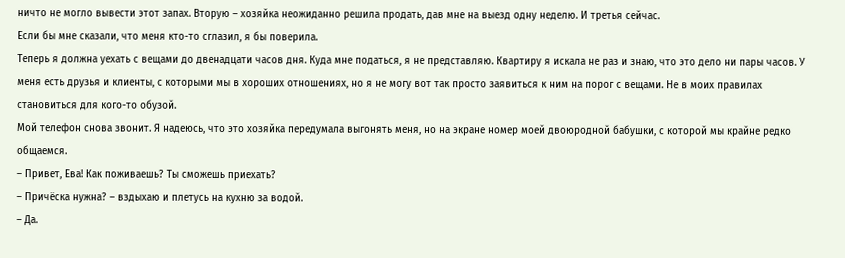ничто не могло вывести этот запах. Вторую – хозяйка неожиданно решила продать, дав мне на выезд одну неделю. И третья сейчас.
Если бы мне сказали, что меня кто-то сглазил, я бы поверила.
Теперь я должна уехать с вещами до двенадцати часов дня. Куда мне податься, я не представляю. Квартиру я искала не раз и знаю, что это дело ни пары часов. У меня есть друзья и клиенты, с которыми мы в хороших отношениях, но я не могу вот так просто заявиться к ним на порог с вещами. Не в моих правилах становиться для кого-то обузой.
Мой телефон снова звонит. Я надеюсь, что это хозяйка передумала выгонять меня, но на экране номер моей двоюродной бабушки, с которой мы крайне редко общаемся.
– Привет, Ева! Как поживаешь? Ты сможешь приехать?
– Причёска нужна? – вздыхаю и плетусь на кухню за водой.
– Да.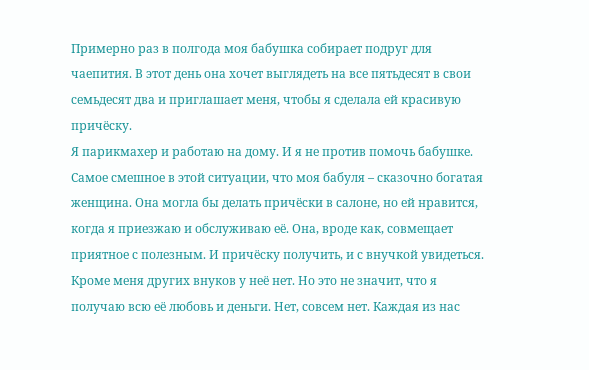Примерно раз в полгода моя бабушка собирает подруг для чаепития. В этот день она хочет выглядеть на все пятьдесят в свои семьдесят два и приглашает меня, чтобы я сделала ей красивую причёску.
Я парикмахер и работаю на дому. И я не против помочь бабушке. Самое смешное в этой ситуации, что моя бабуля – сказочно богатая женщина. Она могла бы делать причёски в салоне, но ей нравится, когда я приезжаю и обслуживаю её. Она, вроде как, совмещает приятное с полезным. И причёску получить, и с внучкой увидеться.
Кроме меня других внуков у неё нет. Но это не значит, что я получаю всю её любовь и деньги. Нет, совсем нет. Каждая из нас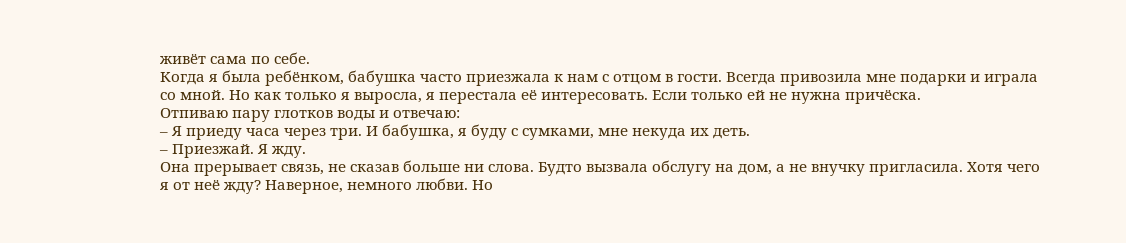живёт сама по себе.
Когда я была ребёнком, бабушка часто приезжала к нам с отцом в гости. Всегда привозила мне подарки и играла со мной. Но как только я выросла, я перестала её интересовать. Если только ей не нужна причёска.
Отпиваю пару глотков воды и отвечаю:
– Я приеду часа через три. И бабушка, я буду с сумками, мне некуда их деть.
– Приезжай. Я жду.
Она прерывает связь, не сказав больше ни слова. Будто вызвала обслугу на дом, а не внучку пригласила. Хотя чего я от неё жду? Наверное, немного любви. Но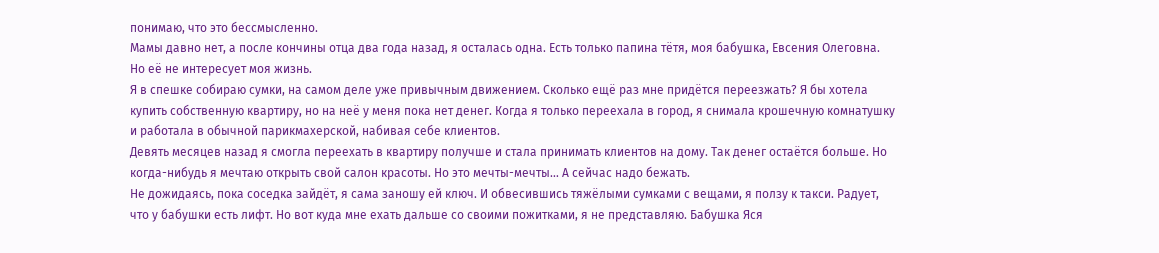понимаю, что это бессмысленно.
Мамы давно нет, а после кончины отца два года назад, я осталась одна. Есть только папина тётя, моя бабушка, Евсения Олеговна. Но её не интересует моя жизнь.
Я в спешке собираю сумки, на самом деле уже привычным движением. Сколько ещё раз мне придётся переезжать? Я бы хотела купить собственную квартиру, но на неё у меня пока нет денег. Когда я только переехала в город, я снимала крошечную комнатушку и работала в обычной парикмахерской, набивая себе клиентов.
Девять месяцев назад я смогла переехать в квартиру получше и стала принимать клиентов на дому. Так денег остаётся больше. Но когда-нибудь я мечтаю открыть свой салон красоты. Но это мечты-мечты… А сейчас надо бежать.
Не дожидаясь, пока соседка зайдёт, я сама заношу ей ключ. И обвесившись тяжёлыми сумками с вещами, я ползу к такси. Радует, что у бабушки есть лифт. Но вот куда мне ехать дальше со своими пожитками, я не представляю. Бабушка Яся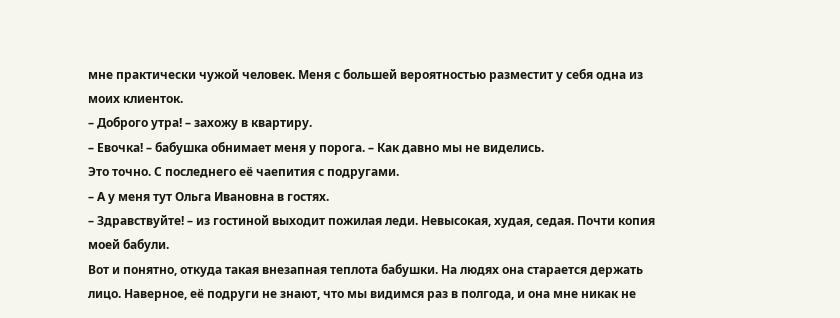мне практически чужой человек. Меня с большей вероятностью разместит у себя одна из моих клиенток.
– Доброго утра! – захожу в квартиру.
– Евочка! – бабушка обнимает меня у порога. – Как давно мы не виделись.
Это точно. С последнего её чаепития с подругами.
– А у меня тут Ольга Ивановна в гостях.
– Здравствуйте! – из гостиной выходит пожилая леди. Невысокая, худая, седая. Почти копия моей бабули.
Вот и понятно, откуда такая внезапная теплота бабушки. На людях она старается держать лицо. Наверное, её подруги не знают, что мы видимся раз в полгода, и она мне никак не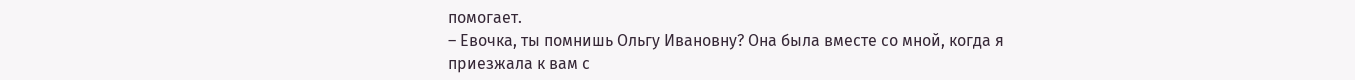помогает.
– Евочка, ты помнишь Ольгу Ивановну? Она была вместе со мной, когда я приезжала к вам с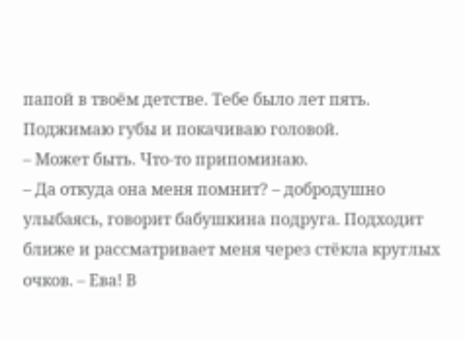папой в твоём детстве. Тебе было лет пять.
Поджимаю губы и покачиваю головой.
– Может быть. Что-то припоминаю.
– Да откуда она меня помнит? – добродушно улыбаясь, говорит бабушкина подруга. Подходит ближе и рассматривает меня через стёкла круглых очков. – Ева! В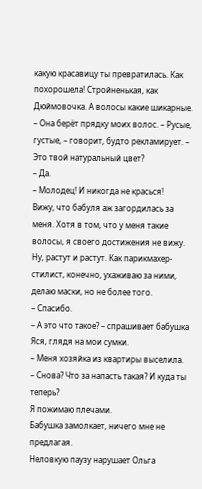какую красавицу ты превратилась. Как похорошела! Стройненькая, как Дюймовочка. А волосы какие шикарные. – Она берёт прядку моих волос. – Русые, густые, – говорит, будто рекламирует. – Это твой натуральный цвет?
– Да.
– Молодец! И никогда не красься!
Вижу, что бабуля аж загордилась за меня. Хотя в том, что у меня такие волосы, я своего достижения не вижу. Ну, растут и растут. Как парикмахер-стилист, конечно, ухаживаю за ними, делаю маски, но не более того.
– Спасибо.
– А это что такое? – спрашивает бабушка Яся, глядя на мои сумки.
– Меня хозяйка из квартиры выселила.
– Снова? Что за напасть такая? И куда ты теперь?
Я пожимаю плечами.
Бабушка замолкает, ничего мне не предлагая.
Неловкую паузу нарушает Ольга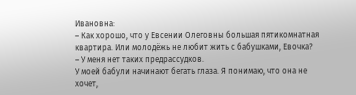Ивановна:
– Как хорошо, что у Евсении Олеговны большая пятикомнатная квартира. Или молодёжь не любит жить с бабушками, Евочка?
– У меня нет таких предрассудков.
У моей бабули начинают бегать глаза. Я понимаю, что она не хочет,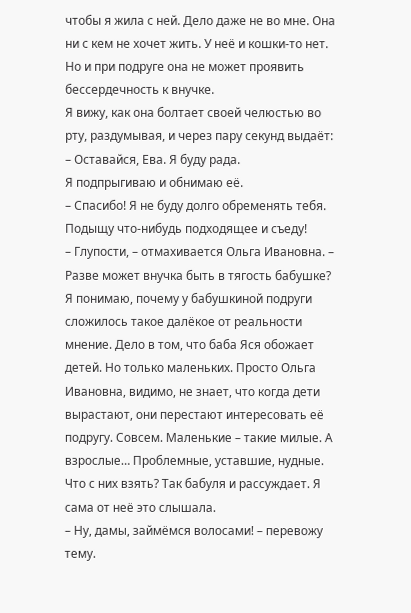чтобы я жила с ней. Дело даже не во мне. Она ни с кем не хочет жить. У неё и кошки-то нет. Но и при подруге она не может проявить бессердечность к внучке.
Я вижу, как она болтает своей челюстью во рту, раздумывая, и через пару секунд выдаёт:
– Оставайся, Ева. Я буду рада.
Я подпрыгиваю и обнимаю её.
– Спасибо! Я не буду долго обременять тебя. Подыщу что-нибудь подходящее и съеду!
– Глупости, – отмахивается Ольга Ивановна. – Разве может внучка быть в тягость бабушке?
Я понимаю, почему у бабушкиной подруги сложилось такое далёкое от реальности мнение. Дело в том, что баба Яся обожает детей. Но только маленьких. Просто Ольга Ивановна, видимо, не знает, что когда дети вырастают, они перестают интересовать её подругу. Совсем. Маленькие – такие милые. А взрослые… Проблемные, уставшие, нудные. Что с них взять? Так бабуля и рассуждает. Я сама от неё это слышала.
– Ну, дамы, займёмся волосами! – перевожу тему.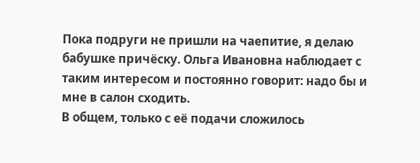Пока подруги не пришли на чаепитие, я делаю бабушке причёску. Ольга Ивановна наблюдает с таким интересом и постоянно говорит: надо бы и мне в салон сходить.
В общем, только с её подачи сложилось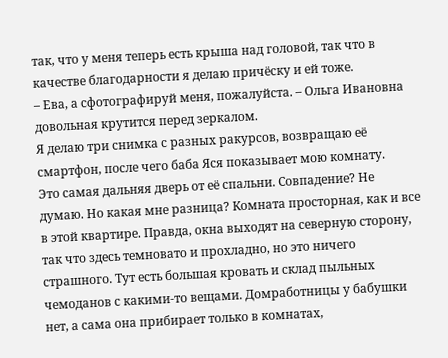так, что у меня теперь есть крыша над головой, так что в качестве благодарности я делаю причёску и ей тоже.
– Ева, а сфотографируй меня, пожалуйста. – Ольга Ивановна довольная крутится перед зеркалом.
Я делаю три снимка с разных ракурсов, возвращаю её смартфон, после чего баба Яся показывает мою комнату.
Это самая дальняя дверь от её спальни. Совпадение? Не думаю. Но какая мне разница? Комната просторная, как и все в этой квартире. Правда, окна выходят на северную сторону, так что здесь темновато и прохладно, но это ничего страшного. Тут есть большая кровать и склад пыльных чемоданов с какими-то вещами. Домработницы у бабушки нет, а сама она прибирает только в комнатах,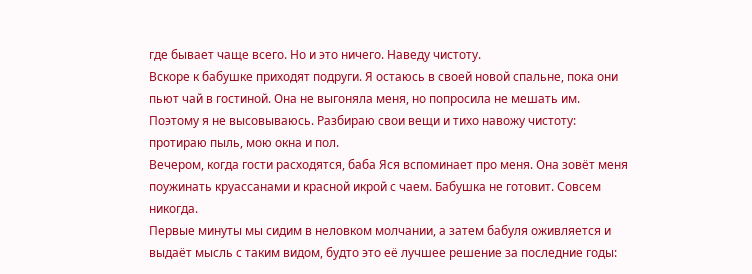где бывает чаще всего. Но и это ничего. Наведу чистоту.
Вскоре к бабушке приходят подруги. Я остаюсь в своей новой спальне, пока они пьют чай в гостиной. Она не выгоняла меня, но попросила не мешать им. Поэтому я не высовываюсь. Разбираю свои вещи и тихо навожу чистоту: протираю пыль, мою окна и пол.
Вечером, когда гости расходятся, баба Яся вспоминает про меня. Она зовёт меня поужинать круассанами и красной икрой с чаем. Бабушка не готовит. Совсем никогда.
Первые минуты мы сидим в неловком молчании, а затем бабуля оживляется и выдаёт мысль с таким видом, будто это её лучшее решение за последние годы: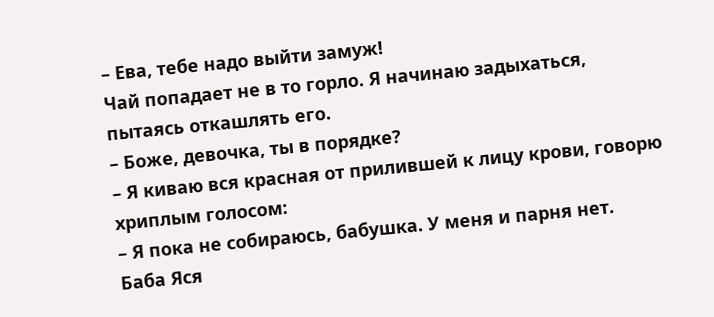– Ева, тебе надо выйти замуж!
Чай попадает не в то горло. Я начинаю задыхаться, пытаясь откашлять его.
– Боже, девочка, ты в порядке?
– Я киваю вся красная от прилившей к лицу крови, говорю хриплым голосом:
– Я пока не собираюсь, бабушка. У меня и парня нет.
Баба Яся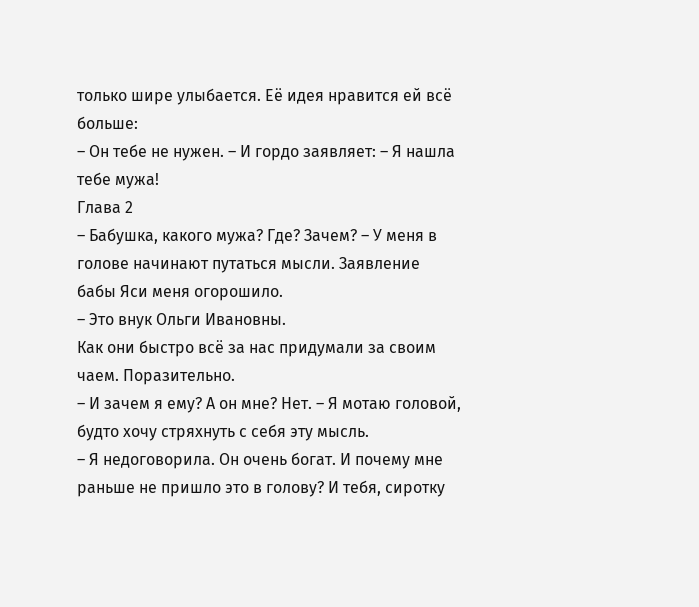только шире улыбается. Её идея нравится ей всё больше:
– Он тебе не нужен. – И гордо заявляет: – Я нашла тебе мужа!
Глава 2
– Бабушка, какого мужа? Где? Зачем? – У меня в голове начинают путаться мысли. Заявление бабы Яси меня огорошило.
– Это внук Ольги Ивановны.
Как они быстро всё за нас придумали за своим чаем. Поразительно.
– И зачем я ему? А он мне? Нет. – Я мотаю головой, будто хочу стряхнуть с себя эту мысль.
– Я недоговорила. Он очень богат. И почему мне раньше не пришло это в голову? И тебя, сиротку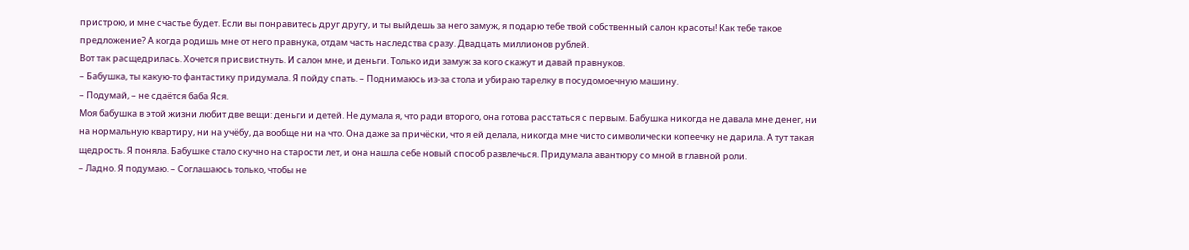пристрою, и мне счастье будет. Если вы понравитесь друг другу, и ты выйдешь за него замуж, я подарю тебе твой собственный салон красоты! Как тебе такое предложение? А когда родишь мне от него правнука, отдам часть наследства сразу. Двадцать миллионов рублей.
Вот так расщедрилась. Хочется присвистнуть. И салон мне, и деньги. Только иди замуж за кого скажут и давай правнуков.
– Бабушка, ты какую-то фантастику придумала. Я пойду спать. – Поднимаюсь из-за стола и убираю тарелку в посудомоечную машину.
– Подумай, – не сдаётся баба Яся.
Моя бабушка в этой жизни любит две вещи: деньги и детей. Не думала я, что ради второго, она готова расстаться с первым. Бабушка никогда не давала мне денег, ни на нормальную квартиру, ни на учёбу, да вообще ни на что. Она даже за причёски, что я ей делала, никогда мне чисто символически копеечку не дарила. А тут такая щедрость. Я поняла. Бабушке стало скучно на старости лет, и она нашла себе новый способ развлечься. Придумала авантюру со мной в главной роли.
– Ладно. Я подумаю. – Соглашаюсь только, чтобы не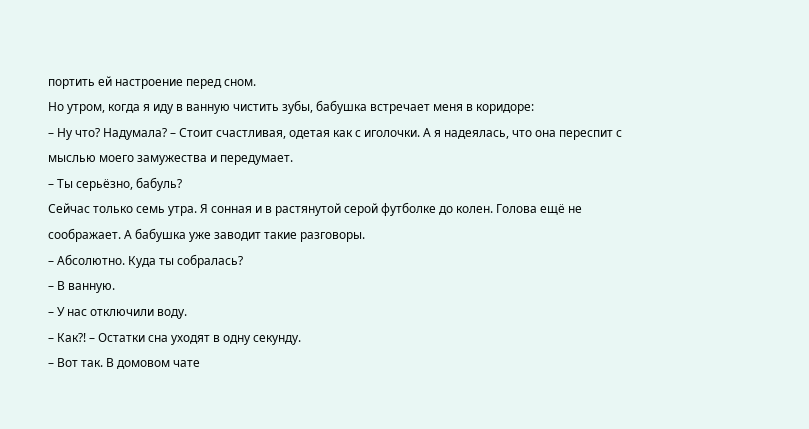портить ей настроение перед сном.
Но утром, когда я иду в ванную чистить зубы, бабушка встречает меня в коридоре:
– Ну что? Надумала? – Стоит счастливая, одетая как с иголочки. А я надеялась, что она переспит с мыслью моего замужества и передумает.
– Ты серьёзно, бабуль?
Сейчас только семь утра. Я сонная и в растянутой серой футболке до колен. Голова ещё не соображает. А бабушка уже заводит такие разговоры.
– Абсолютно. Куда ты собралась?
– В ванную.
– У нас отключили воду.
– Как?! – Остатки сна уходят в одну секунду.
– Вот так. В домовом чате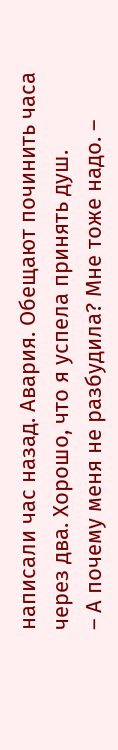написали час назад. Авария. Обещают починить часа через два. Хорошо, что я успела принять душ.
– А почему меня не разбудила? Мне тоже надо. –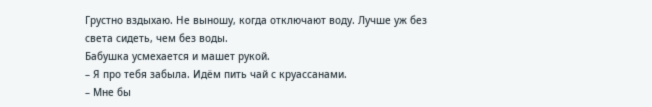Грустно вздыхаю. Не выношу, когда отключают воду. Лучше уж без света сидеть, чем без воды.
Бабушка усмехается и машет рукой.
– Я про тебя забыла. Идём пить чай с круассанами.
– Мне бы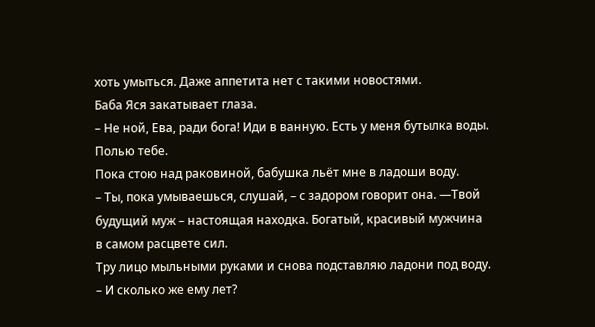хоть умыться. Даже аппетита нет с такими новостями.
Баба Яся закатывает глаза.
– Не ной, Ева, ради бога! Иди в ванную. Есть у меня бутылка воды. Полью тебе.
Пока стою над раковиной, бабушка льёт мне в ладоши воду.
– Ты, пока умываешься, слушай, – с задором говорит она. —Твой будущий муж – настоящая находка. Богатый, красивый мужчина в самом расцвете сил.
Тру лицо мыльными руками и снова подставляю ладони под воду.
– И сколько же ему лет?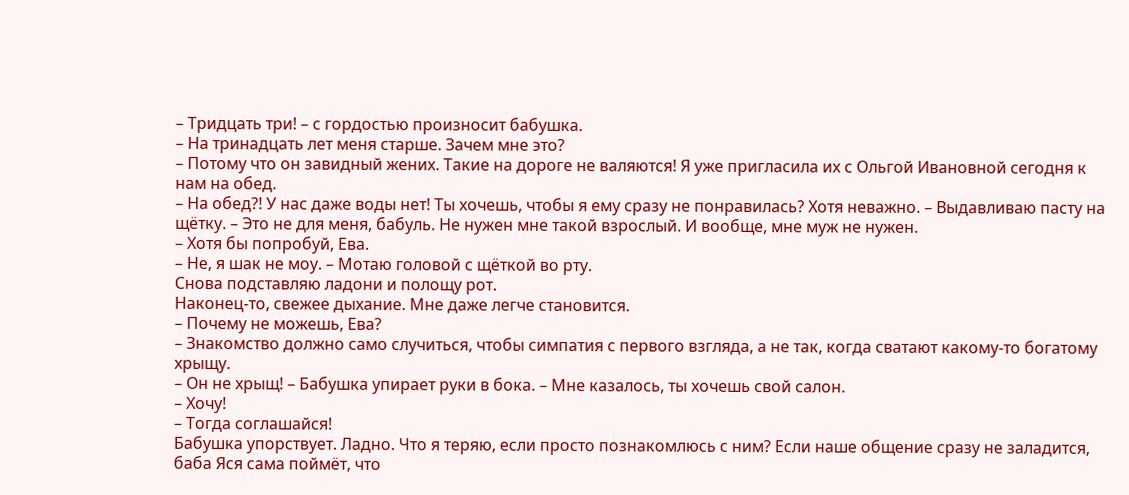– Тридцать три! – с гордостью произносит бабушка.
– На тринадцать лет меня старше. Зачем мне это?
– Потому что он завидный жених. Такие на дороге не валяются! Я уже пригласила их с Ольгой Ивановной сегодня к нам на обед.
– На обед?! У нас даже воды нет! Ты хочешь, чтобы я ему сразу не понравилась? Хотя неважно. – Выдавливаю пасту на щётку. – Это не для меня, бабуль. Не нужен мне такой взрослый. И вообще, мне муж не нужен.
– Хотя бы попробуй, Ева.
– Не, я шак не моу. – Мотаю головой с щёткой во рту.
Снова подставляю ладони и полощу рот.
Наконец-то, свежее дыхание. Мне даже легче становится.
– Почему не можешь, Ева?
– Знакомство должно само случиться, чтобы симпатия с первого взгляда, а не так, когда сватают какому-то богатому хрыщу.
– Он не хрыщ! – Бабушка упирает руки в бока. – Мне казалось, ты хочешь свой салон.
– Хочу!
– Тогда соглашайся!
Бабушка упорствует. Ладно. Что я теряю, если просто познакомлюсь с ним? Если наше общение сразу не заладится, баба Яся сама поймёт, что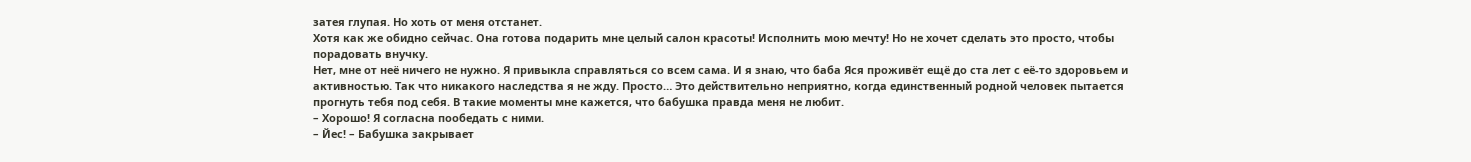затея глупая. Но хоть от меня отстанет.
Хотя как же обидно сейчас. Она готова подарить мне целый салон красоты! Исполнить мою мечту! Но не хочет сделать это просто, чтобы порадовать внучку.
Нет, мне от неё ничего не нужно. Я привыкла справляться со всем сама. И я знаю, что баба Яся проживёт ещё до ста лет с её-то здоровьем и активностью. Так что никакого наследства я не жду. Просто… Это действительно неприятно, когда единственный родной человек пытается прогнуть тебя под себя. В такие моменты мне кажется, что бабушка правда меня не любит.
– Хорошо! Я согласна пообедать с ними.
– Йес! – Бабушка закрывает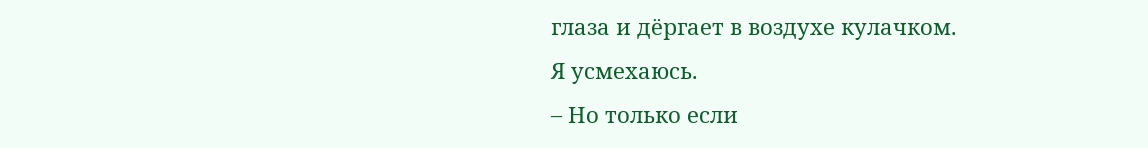глаза и дёргает в воздухе кулачком.
Я усмехаюсь.
– Но только если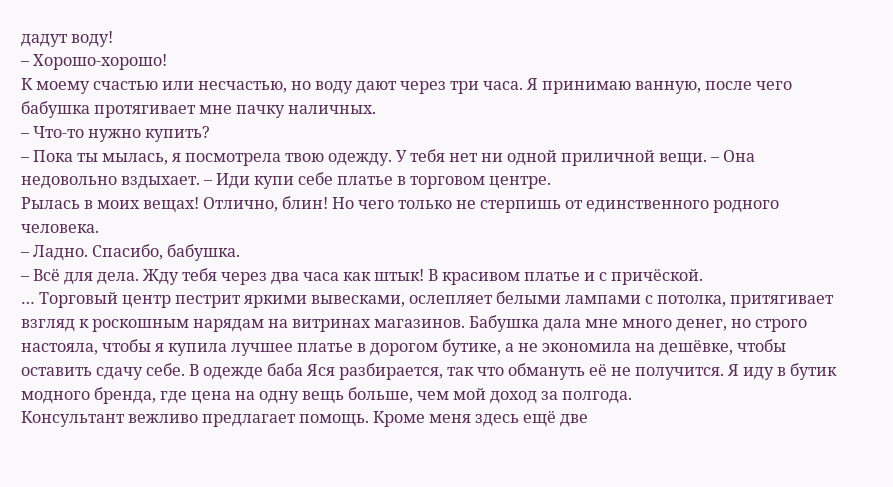дадут воду!
– Хорошо-хорошо!
К моему счастью или несчастью, но воду дают через три часа. Я принимаю ванную, после чего бабушка протягивает мне пачку наличных.
– Что-то нужно купить?
– Пока ты мылась, я посмотрела твою одежду. У тебя нет ни одной приличной вещи. – Она недовольно вздыхает. – Иди купи себе платье в торговом центре.
Рылась в моих вещах! Отлично, блин! Но чего только не стерпишь от единственного родного человека.
– Ладно. Спасибо, бабушка.
– Всё для дела. Жду тебя через два часа как штык! В красивом платье и с причёской.
… Торговый центр пестрит яркими вывесками, ослепляет белыми лампами с потолка, притягивает взгляд к роскошным нарядам на витринах магазинов. Бабушка дала мне много денег, но строго настояла, чтобы я купила лучшее платье в дорогом бутике, а не экономила на дешёвке, чтобы оставить сдачу себе. В одежде баба Яся разбирается, так что обмануть её не получится. Я иду в бутик модного бренда, где цена на одну вещь больше, чем мой доход за полгода.
Консультант вежливо предлагает помощь. Кроме меня здесь ещё две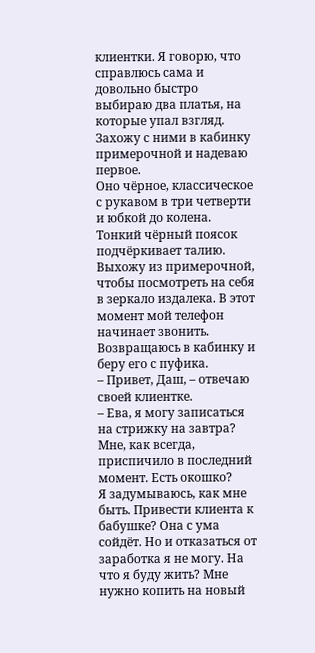клиентки. Я говорю, что справлюсь сама и довольно быстро выбираю два платья, на которые упал взгляд. Захожу с ними в кабинку примерочной и надеваю первое.
Оно чёрное, классическое с рукавом в три четверти и юбкой до колена. Тонкий чёрный поясок подчёркивает талию.
Выхожу из примерочной, чтобы посмотреть на себя в зеркало издалека. В этот момент мой телефон начинает звонить. Возвращаюсь в кабинку и беру его с пуфика.
– Привет, Даш, – отвечаю своей клиентке.
– Ева, я могу записаться на стрижку на завтра? Мне, как всегда, приспичило в последний момент. Есть окошко?
Я задумываюсь, как мне быть. Привести клиента к бабушке? Она с ума сойдёт. Но и отказаться от заработка я не могу. На что я буду жить? Мне нужно копить на новый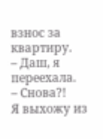взнос за квартиру.
– Даш, я переехала.
– Снова?!
Я выхожу из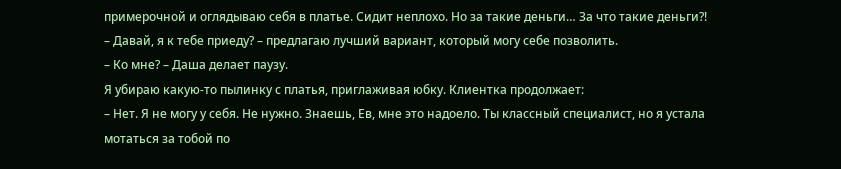примерочной и оглядываю себя в платье. Сидит неплохо. Но за такие деньги… За что такие деньги?!
– Давай, я к тебе приеду? – предлагаю лучший вариант, который могу себе позволить.
– Ко мне? – Даша делает паузу.
Я убираю какую-то пылинку с платья, приглаживая юбку. Клиентка продолжает:
– Нет. Я не могу у себя. Не нужно. Знаешь, Ев, мне это надоело. Ты классный специалист, но я устала мотаться за тобой по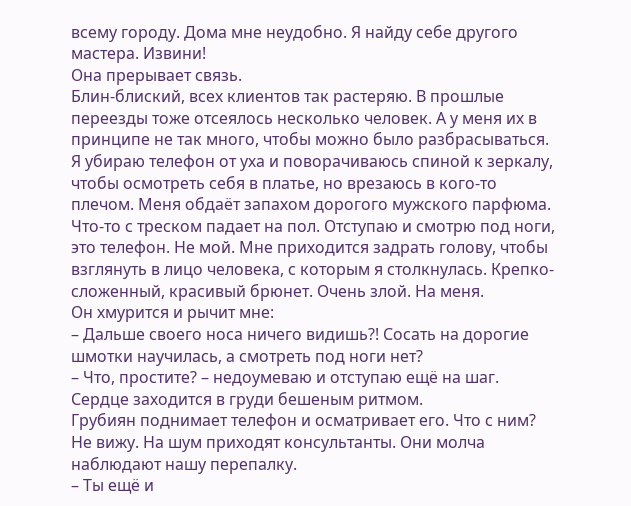всему городу. Дома мне неудобно. Я найду себе другого мастера. Извини!
Она прерывает связь.
Блин-блиский, всех клиентов так растеряю. В прошлые переезды тоже отсеялось несколько человек. А у меня их в принципе не так много, чтобы можно было разбрасываться.
Я убираю телефон от уха и поворачиваюсь спиной к зеркалу, чтобы осмотреть себя в платье, но врезаюсь в кого-то плечом. Меня обдаёт запахом дорогого мужского парфюма. Что-то с треском падает на пол. Отступаю и смотрю под ноги, это телефон. Не мой. Мне приходится задрать голову, чтобы взглянуть в лицо человека, с которым я столкнулась. Крепко-сложенный, красивый брюнет. Очень злой. На меня.
Он хмурится и рычит мне:
– Дальше своего носа ничего видишь?! Сосать на дорогие шмотки научилась, а смотреть под ноги нет?
– Что, простите? – недоумеваю и отступаю ещё на шаг. Сердце заходится в груди бешеным ритмом.
Грубиян поднимает телефон и осматривает его. Что с ним? Не вижу. На шум приходят консультанты. Они молча наблюдают нашу перепалку.
– Ты ещё и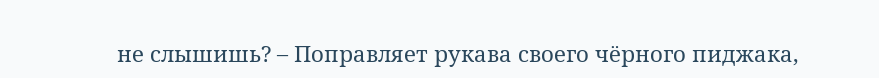не слышишь? – Поправляет рукава своего чёрного пиджака,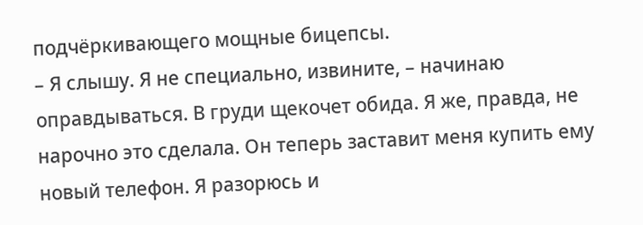подчёркивающего мощные бицепсы.
– Я слышу. Я не специально, извините, – начинаю оправдываться. В груди щекочет обида. Я же, правда, не нарочно это сделала. Он теперь заставит меня купить ему новый телефон. Я разорюсь и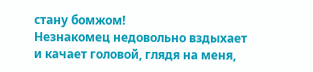стану бомжом!
Незнакомец недовольно вздыхает и качает головой, глядя на меня,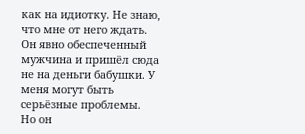как на идиотку. Не знаю, что мне от него ждать. Он явно обеспеченный мужчина и пришёл сюда не на деньги бабушки. У меня могут быть серьёзные проблемы.
Но он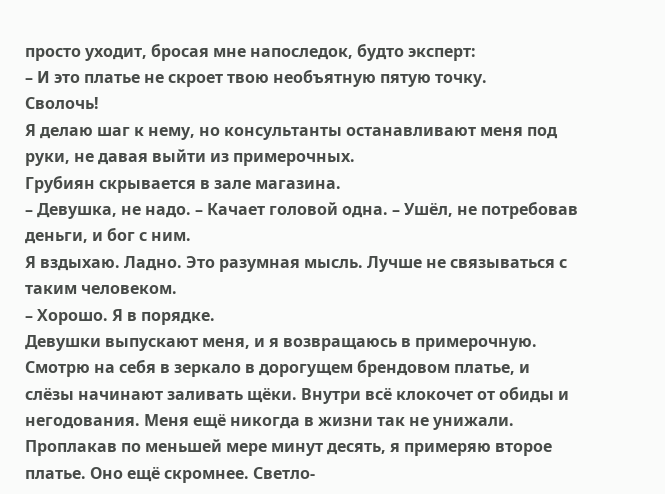просто уходит, бросая мне напоследок, будто эксперт:
– И это платье не скроет твою необъятную пятую точку.
Сволочь!
Я делаю шаг к нему, но консультанты останавливают меня под руки, не давая выйти из примерочных.
Грубиян скрывается в зале магазина.
– Девушка, не надо. – Качает головой одна. – Ушёл, не потребовав деньги, и бог с ним.
Я вздыхаю. Ладно. Это разумная мысль. Лучше не связываться с таким человеком.
– Хорошо. Я в порядке.
Девушки выпускают меня, и я возвращаюсь в примерочную. Смотрю на себя в зеркало в дорогущем брендовом платье, и слёзы начинают заливать щёки. Внутри всё клокочет от обиды и негодования. Меня ещё никогда в жизни так не унижали.
Проплакав по меньшей мере минут десять, я примеряю второе платье. Оно ещё скромнее. Светло-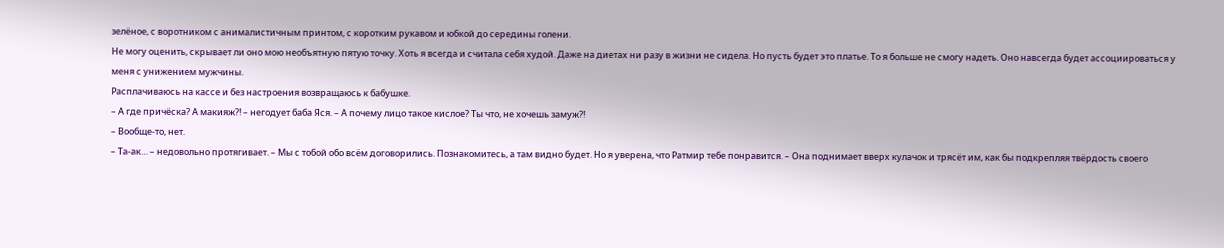зелёное, с воротником с анималистичным принтом, с коротким рукавом и юбкой до середины голени.
Не могу оценить, скрывает ли оно мою необъятную пятую точку. Хоть я всегда и считала себя худой. Даже на диетах ни разу в жизни не сидела. Но пусть будет это платье. То я больше не смогу надеть. Оно навсегда будет ассоциироваться у меня с унижением мужчины.
Расплачиваюсь на кассе и без настроения возвращаюсь к бабушке.
– А где причёска? А макияж?! – негодует баба Яся. – А почему лицо такое кислое? Ты что, не хочешь замуж?!
– Вообще-то, нет.
– Та-ак… – недовольно протягивает. – Мы с тобой обо всём договорились. Познакомитесь, а там видно будет. Но я уверена, что Ратмир тебе понравится. – Она поднимает вверх кулачок и трясёт им, как бы подкрепляя твёрдость своего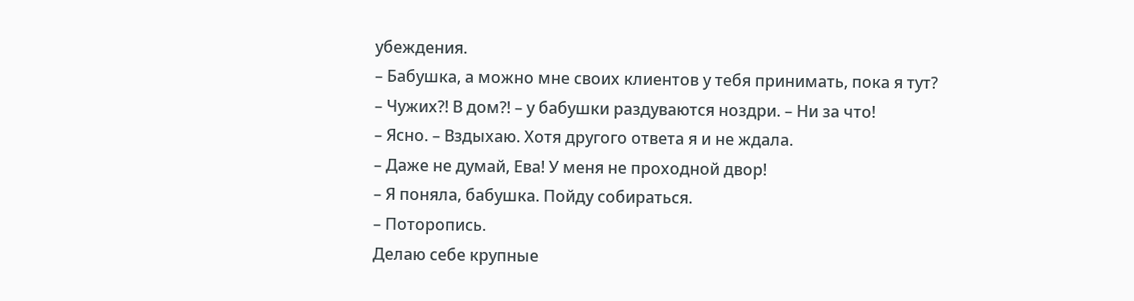убеждения.
– Бабушка, а можно мне своих клиентов у тебя принимать, пока я тут?
– Чужих?! В дом?! – у бабушки раздуваются ноздри. – Ни за что!
– Ясно. – Вздыхаю. Хотя другого ответа я и не ждала.
– Даже не думай, Ева! У меня не проходной двор!
– Я поняла, бабушка. Пойду собираться.
– Поторопись.
Делаю себе крупные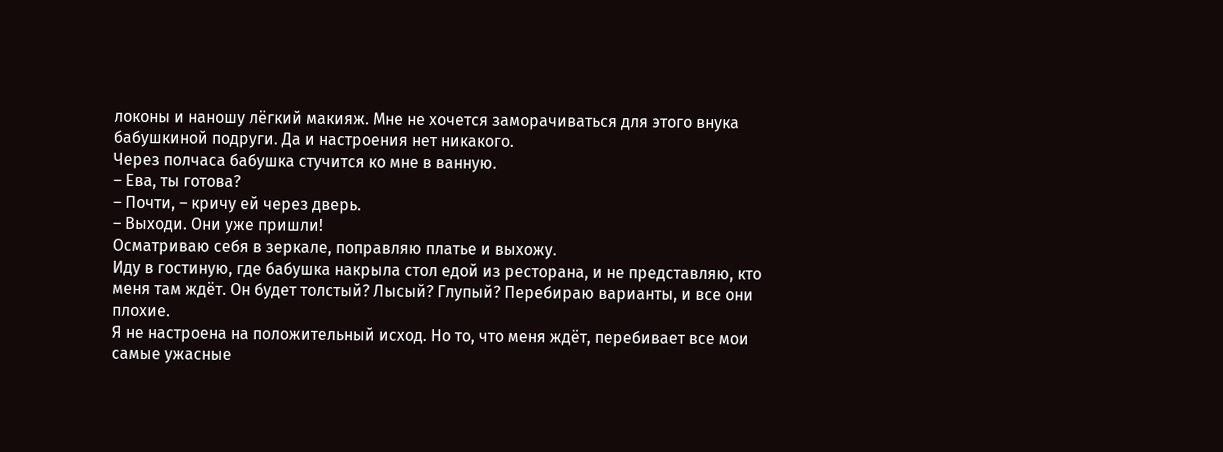локоны и наношу лёгкий макияж. Мне не хочется заморачиваться для этого внука бабушкиной подруги. Да и настроения нет никакого.
Через полчаса бабушка стучится ко мне в ванную.
– Ева, ты готова?
– Почти, – кричу ей через дверь.
– Выходи. Они уже пришли!
Осматриваю себя в зеркале, поправляю платье и выхожу.
Иду в гостиную, где бабушка накрыла стол едой из ресторана, и не представляю, кто меня там ждёт. Он будет толстый? Лысый? Глупый? Перебираю варианты, и все они плохие.
Я не настроена на положительный исход. Но то, что меня ждёт, перебивает все мои самые ужасные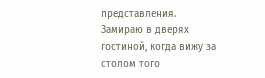представления.
Замираю в дверях гостиной, когда вижу за столом того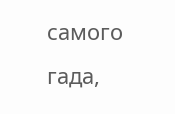самого гада,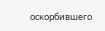оскорбившего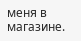меня в магазине.